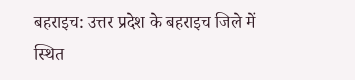बहराइच: उत्तर प्रदेश के बहराइच जिले में स्थित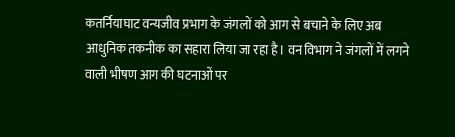कतर्नियाघाट वन्यजीव प्रभाग के जंगलों को आग से बचाने के लिए अब आधुनिक तकनीक का सहारा लिया जा रहा है। वन विभाग ने जंगलों में लगने वाली भीषण आग की घटनाओं पर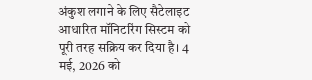अंकुश लगाने के लिए सैटेलाइट आधारित मॉनिटरिंग सिस्टम को पूरी तरह सक्रिय कर दिया है। 4 मई, 2026 को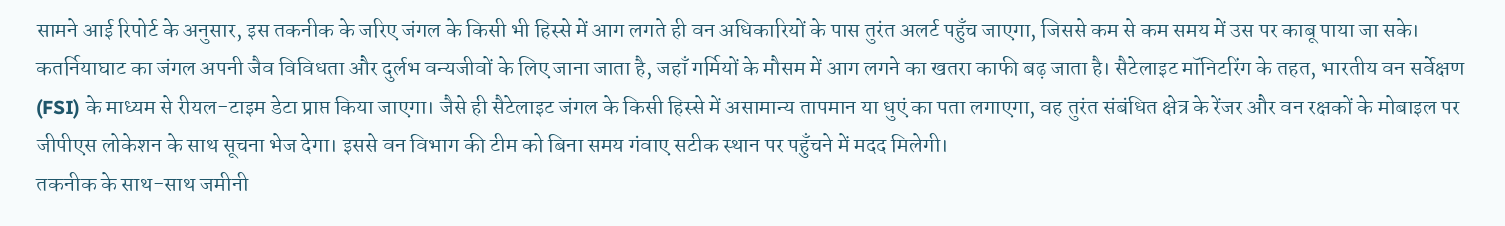सामने आई रिपोर्ट के अनुसार, इस तकनीक के जरिए जंगल के किसी भी हिस्से में आग लगते ही वन अधिकारियों के पास तुरंत अलर्ट पहुँच जाएगा, जिससे कम से कम समय में उस पर काबू पाया जा सके।
कतर्नियाघाट का जंगल अपनी जैव विविधता और दुर्लभ वन्यजीवों के लिए जाना जाता है, जहाँ गर्मियों के मौसम में आग लगने का खतरा काफी बढ़ जाता है। सैटेलाइट मॉनिटरिंग के तहत, भारतीय वन सर्वेक्षण (FSI) के माध्यम से रीयल-टाइम डेटा प्राप्त किया जाएगा। जैसे ही सैटेलाइट जंगल के किसी हिस्से में असामान्य तापमान या धुएं का पता लगाएगा, वह तुरंत संबंधित क्षेत्र के रेंजर और वन रक्षकों के मोबाइल पर जीपीएस लोकेशन के साथ सूचना भेज देगा। इससे वन विभाग की टीम को बिना समय गंवाए सटीक स्थान पर पहुँचने में मदद मिलेगी।
तकनीक के साथ-साथ जमीनी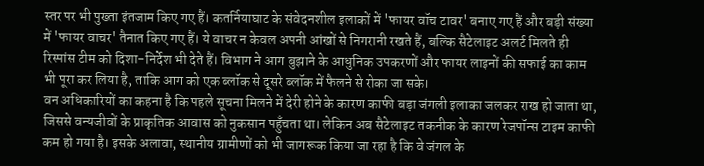स्तर पर भी पुख्ता इंतजाम किए गए हैं। कतर्नियाघाट के संवेदनशील इलाकों में 'फायर वॉच टावर' बनाए गए हैं और बड़ी संख्या में 'फायर वाचर' तैनात किए गए हैं। ये वाचर न केवल अपनी आंखों से निगरानी रखते हैं, बल्कि सैटेलाइट अलर्ट मिलते ही रिस्पांस टीम को दिशा-निर्देश भी देते हैं। विभाग ने आग बुझाने के आधुनिक उपकरणों और फायर लाइनों की सफाई का काम भी पूरा कर लिया है, ताकि आग को एक ब्लॉक से दूसरे ब्लॉक में फैलने से रोका जा सके।
वन अधिकारियों का कहना है कि पहले सूचना मिलने में देरी होने के कारण काफी बड़ा जंगली इलाका जलकर राख हो जाता था, जिससे वन्यजीवों के प्राकृतिक आवास को नुकसान पहुँचता था। लेकिन अब सैटेलाइट तकनीक के कारण रेजपॉन्स टाइम काफी कम हो गया है। इसके अलावा, स्थानीय ग्रामीणों को भी जागरूक किया जा रहा है कि वे जंगल के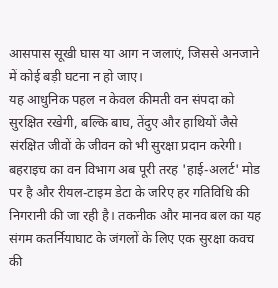आसपास सूखी घास या आग न जलाएं, जिससे अनजाने में कोई बड़ी घटना न हो जाए।
यह आधुनिक पहल न केवल कीमती वन संपदा को सुरक्षित रखेगी, बल्कि बाघ, तेंदुए और हाथियों जैसे संरक्षित जीवों के जीवन को भी सुरक्षा प्रदान करेगी। बहराइच का वन विभाग अब पूरी तरह 'हाई-अलर्ट' मोड पर है और रीयल-टाइम डेटा के जरिए हर गतिविधि की निगरानी की जा रही है। तकनीक और मानव बल का यह संगम कतर्नियाघाट के जंगलों के लिए एक सुरक्षा कवच की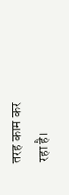तरह काम कर रहा है।